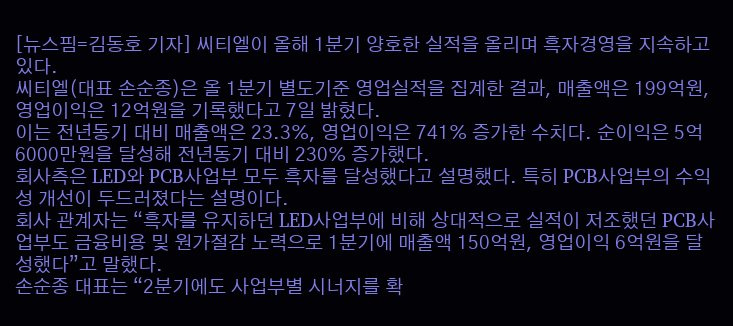[뉴스핌=김동호 기자] 씨티엘이 올해 1분기 양호한 실적을 올리며 흑자경영을 지속하고 있다.
씨티엘(대표 손순종)은 올 1분기 별도기준 영업실적을 집계한 결과, 매출액은 199억원, 영업이익은 12억원을 기록했다고 7일 밝혔다.
이는 전년동기 대비 매출액은 23.3%, 영업이익은 741% 증가한 수치다. 순이익은 5억 6000만원을 달성해 전년동기 대비 230% 증가했다.
회사측은 LED와 PCB사업부 모두 흑자를 달성했다고 설명했다. 특히 PCB사업부의 수익성 개선이 두드러졌다는 설명이다.
회사 관계자는 “흑자를 유지하던 LED사업부에 비해 상대적으로 실적이 저조했던 PCB사업부도 금융비용 및 원가절감 노력으로 1분기에 매출액 150억원, 영업이익 6억원을 달성했다”고 말했다.
손순종 대표는 “2분기에도 사업부별 시너지를 확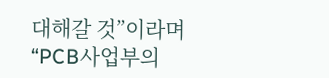대해갈 것”이라며 “PCB사업부의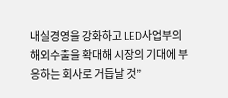내실경영을 강화하고 LED사업부의 해외수출을 확대해 시장의 기대에 부응하는 회사로 거듭날 것”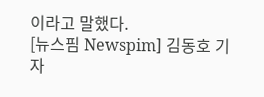이라고 말했다.
[뉴스핌 Newspim] 김동호 기자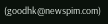(goodhk@newspim.com)